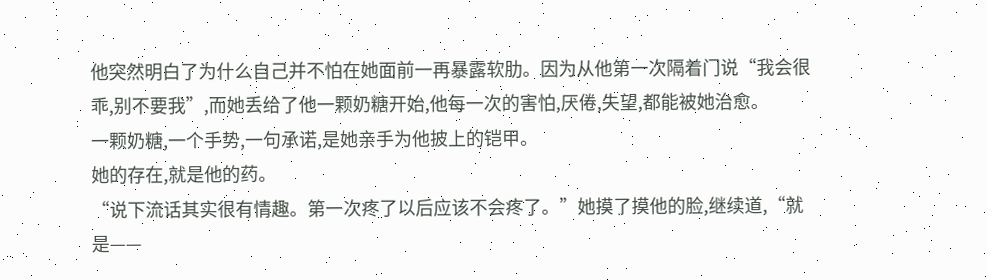他突然明白了为什么自己并不怕在她面前一再暴露软肋。因为从他第一次隔着门说“我会很乖,别不要我”,而她丢给了他一颗奶糖开始,他每一次的害怕,厌倦,失望,都能被她治愈。
一颗奶糖,一个手势,一句承诺,是她亲手为他披上的铠甲。
她的存在,就是他的药。
“说下流话其实很有情趣。第一次疼了以后应该不会疼了。”她摸了摸他的脸,继续道,“就是——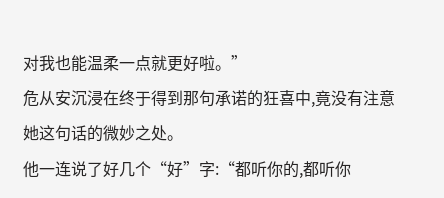对我也能温柔一点就更好啦。”
危从安沉浸在终于得到那句承诺的狂喜中,竟没有注意她这句话的微妙之处。
他一连说了好几个“好”字:“都听你的,都听你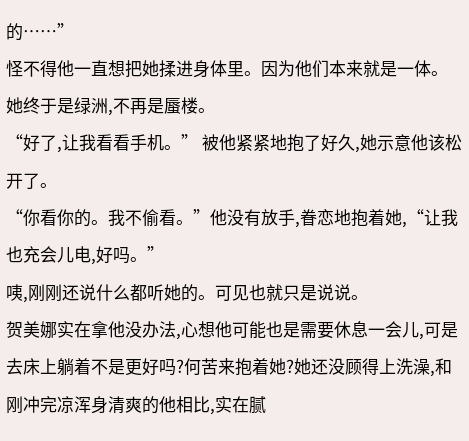的……”
怪不得他一直想把她揉进身体里。因为他们本来就是一体。
她终于是绿洲,不再是蜃楼。
“好了,让我看看手机。” 被他紧紧地抱了好久,她示意他该松开了。
“你看你的。我不偷看。”他没有放手,眷恋地抱着她,“让我也充会儿电,好吗。”
咦,刚刚还说什么都听她的。可见也就只是说说。
贺美娜实在拿他没办法,心想他可能也是需要休息一会儿,可是去床上躺着不是更好吗?何苦来抱着她?她还没顾得上洗澡,和刚冲完凉浑身清爽的他相比,实在腻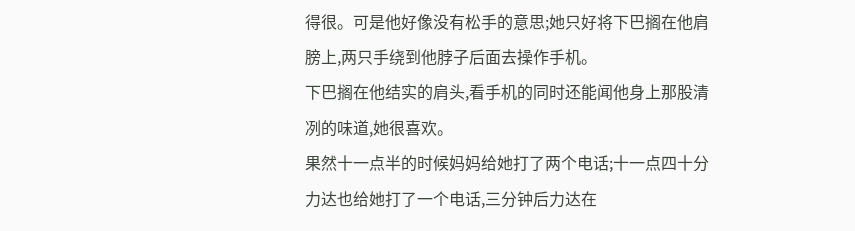得很。可是他好像没有松手的意思;她只好将下巴搁在他肩膀上,两只手绕到他脖子后面去操作手机。
下巴搁在他结实的肩头,看手机的同时还能闻他身上那股清冽的味道,她很喜欢。
果然十一点半的时候妈妈给她打了两个电话;十一点四十分力达也给她打了一个电话,三分钟后力达在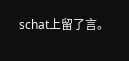schat上留了言。